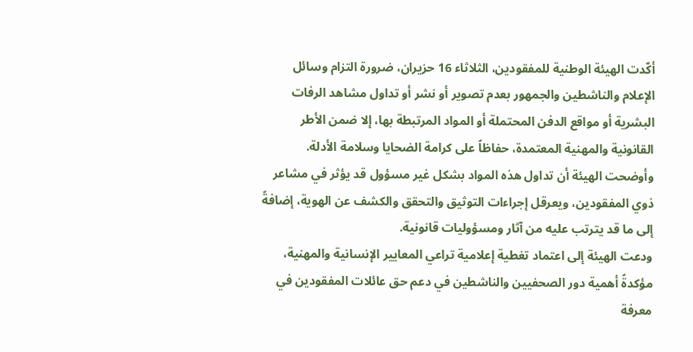أكّدت الهيئة الوطنية للمفقودين، الثلاثاء 16 حزيران، ضرورة التزام وسائل الإعلام والناشطين والجمهور بعدم تصوير أو نشر أو تداول مشاهد الرفات البشرية أو مواقع الدفن المحتملة أو المواد المرتبطة بها، إلا ضمن الأطر القانونية والمهنية المعتمدة، حفاظاً على كرامة الضحايا وسلامة الأدلة.
وأوضحت الهيئة أن تداول هذه المواد بشكل غير مسؤول قد يؤثر في مشاعر ذوي المفقودين، ويعرقل إجراءات التوثيق والتحقق والكشف عن الهوية، إضافةً إلى ما قد يترتب عليه من آثار ومسؤوليات قانونية.
ودعت الهيئة إلى اعتماد تغطية إعلامية تراعي المعايير الإنسانية والمهنية، مؤكدةً أهمية دور الصحفيين والناشطين في دعم حق عائلات المفقودين في معرفة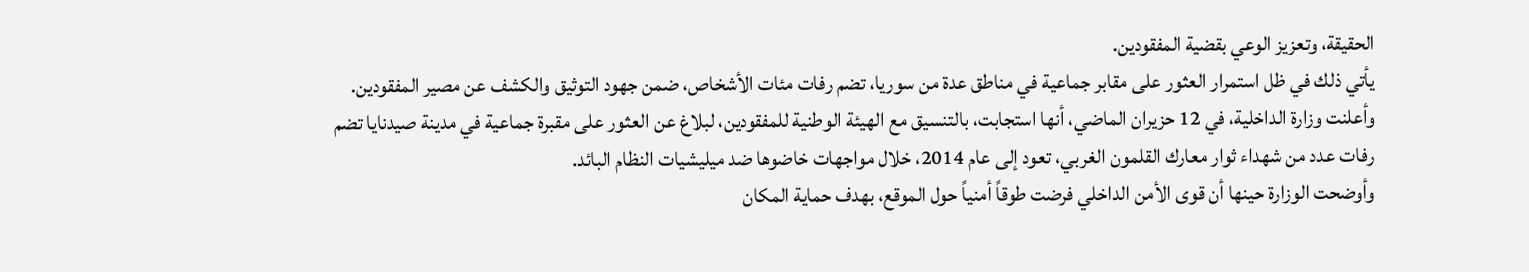الحقيقة، وتعزيز الوعي بقضية المفقودين.
يأتي ذلك في ظل استمرار العثور على مقابر جماعية في مناطق عدة من سوريا، تضم رفات مئات الأشخاص، ضمن جهود التوثيق والكشف عن مصير المفقودين.
وأعلنت وزارة الداخلية، في 12 حزيران الماضي، أنها استجابت، بالتنسيق مع الهيئة الوطنية للمفقودين، لبلاغ عن العثور على مقبرة جماعية في مدينة صيدنايا تضم رفات عدد من شهداء ثوار معارك القلمون الغربي، تعود إلى عام 2014، خلال مواجهات خاضوها ضد ميليشيات النظام البائد.
وأوضحت الوزارة حينها أن قوى الأمن الداخلي فرضت طوقاً أمنياً حول الموقع، بهدف حماية المكان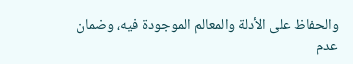والحفاظ على الأدلة والمعالم الموجودة فيه، وضمان عدم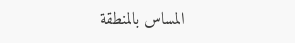المساس بالمنطقة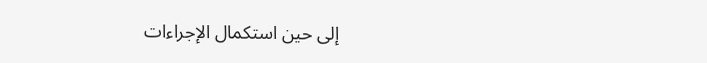إلى حين استكمال الإجراءات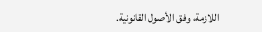اللازمة، وفق الأصول القانونية.